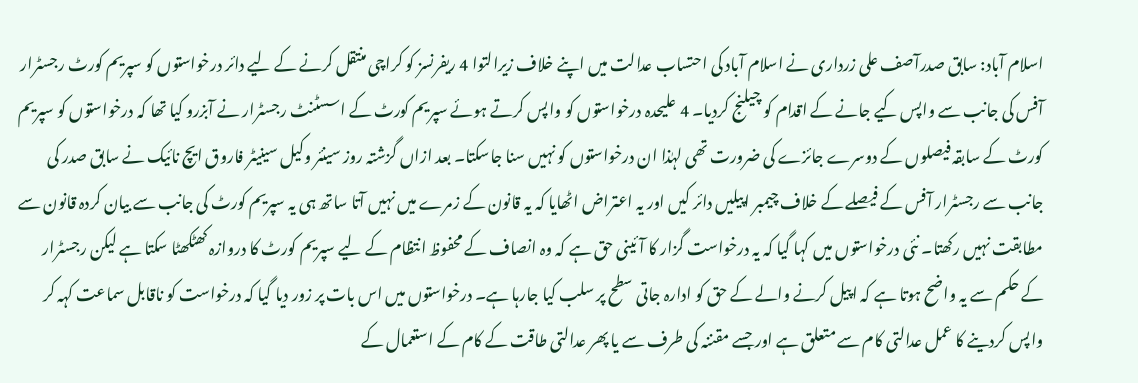اسلام آباد: سابق صدرآصف علی زرداری نے اسلام آباد کی احتساب عدالت میں اپنے خلاف زیرالتوا 4 ریفرنسز کو کراچی منتقل کرنے کے لیے دائر درخواستوں کو سپریم کورٹ رجسٹرار آفس کی جانب سے واپس کیے جانے کے اقدام کو چیلنج کردیا۔ 4 علیحدہ درخواستوں کو واپس کرتے ہوئے سپریم کورٹ کے اسسٹنٹ رجسٹرار نے آبزرو کیا تھا کہ درخواستوں کو سپریم کورٹ کے سابقہ فیصلوں کے دوسرے جائزے کی ضرورت تھی لہٰذا ان درخواستوں کو نہیں سنا جاسکتا۔ بعد ازاں گزشتہ روز سینئر وکیل سینیٹر فاروق ایچ نائیک نے سابق صدر کی جانب سے رجسٹرار آفس کے فیصلے کے خلاف چیمبر اپیلیں دائر کیں اور یہ اعتراض اٹھایا کہ یہ قانون کے زمرے میں نہیں آتا ساتھ ہی یہ سپریم کورٹ کی جانب سے بیان کردہ قانون سے مطابقت نہیں رکھتا۔ نئی درخواستوں میں کہا گیا کہ یہ درخواست گزار کا آئینی حق ہے کہ وہ انصاف کے محفوظ انتظام کے لیے سپریم کورٹ کا دروازہ کھٹکھٹا سکتا ہے لیکن رجسٹرار کے حکم سے یہ واضح ہوتا ہے کہ اپیل کرنے والے کے حق کو ادارہ جاتی سطح پر سلب کیا جارہا ہے۔ درخواستوں میں اس بات پر زور دیا گیا کہ درخواست کو ناقابل سماعت کہہ کر واپس کردینے کا عمل عدالتی کام سے متعلق ہے اور جسے مقننہ کی طرف سے یا پھر عدالتی طاقت کے کام کے استعمال کے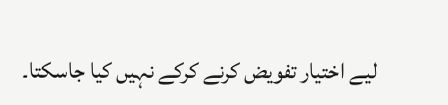لیے اختیار تفویض کرنے کرکے نہیں کیا جاسکتا۔